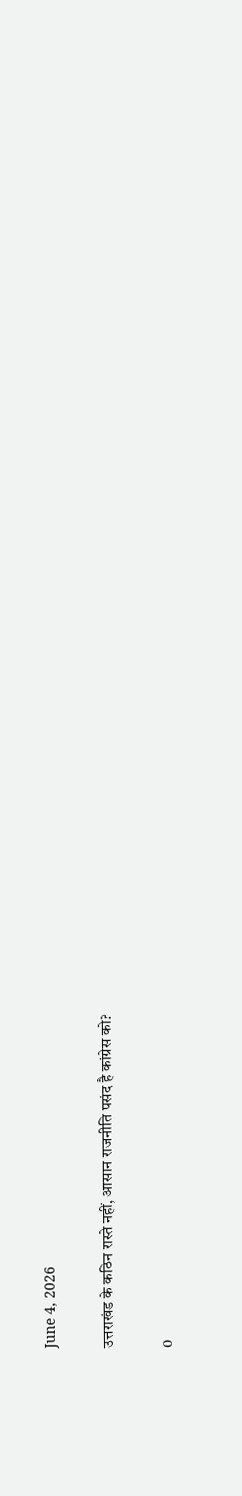June 4, 2026

उत्तराखंड के कठिन रास्ते नहीं, आसान राजनीति पसंद है कांग्रेस को?

0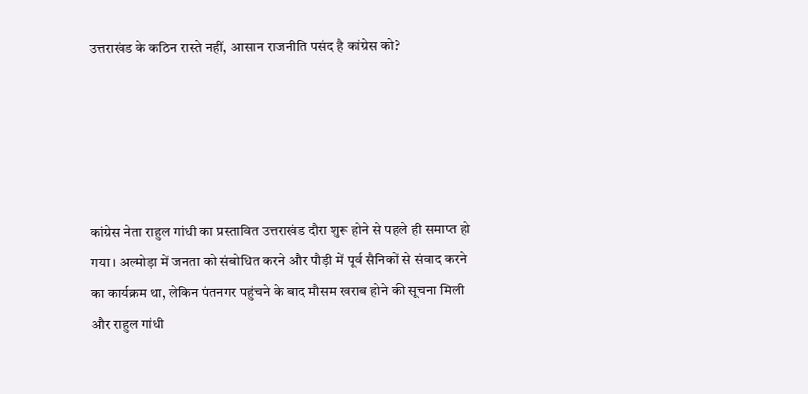उत्तराखंड के कठिन रास्ते नहीं, आसान राजनीति पसंद है कांग्रेस को?





कांग्रेस नेता राहुल गांधी का प्रस्तावित उत्तराखंड दौरा शुरू होने से पहले ही समाप्त हो गया। अल्मोड़ा में जनता को संबोधित करने और पौड़ी में पूर्व सैनिकों से संवाद करने का कार्यक्रम था, लेकिन पंतनगर पहुंचने के बाद मौसम खराब होने की सूचना मिली और राहुल गांधी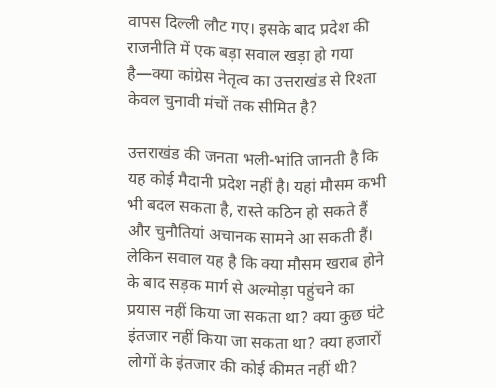वापस दिल्ली लौट गए। इसके बाद प्रदेश की राजनीति में एक बड़ा सवाल खड़ा हो गया है—क्या कांग्रेस नेतृत्व का उत्तराखंड से रिश्ता केवल चुनावी मंचों तक सीमित है?

उत्तराखंड की जनता भली-भांति जानती है कि यह कोई मैदानी प्रदेश नहीं है। यहां मौसम कभी भी बदल सकता है, रास्ते कठिन हो सकते हैं और चुनौतियां अचानक सामने आ सकती हैं। लेकिन सवाल यह है कि क्या मौसम खराब होने के बाद सड़क मार्ग से अल्मोड़ा पहुंचने का प्रयास नहीं किया जा सकता था? क्या कुछ घंटे इंतजार नहीं किया जा सकता था? क्या हजारों लोगों के इंतजार की कोई कीमत नहीं थी?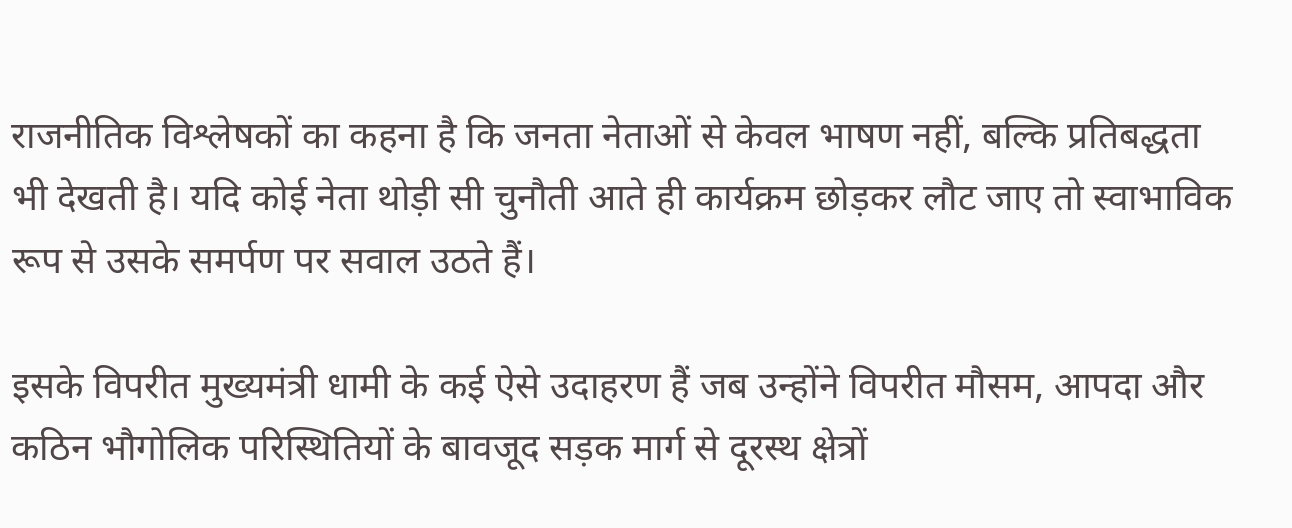राजनीतिक विश्लेषकों का कहना है कि जनता नेताओं से केवल भाषण नहीं, बल्कि प्रतिबद्धता भी देखती है। यदि कोई नेता थोड़ी सी चुनौती आते ही कार्यक्रम छोड़कर लौट जाए तो स्वाभाविक रूप से उसके समर्पण पर सवाल उठते हैं।

इसके विपरीत मुख्यमंत्री धामी के कई ऐसे उदाहरण हैं जब उन्होंने विपरीत मौसम, आपदा और कठिन भौगोलिक परिस्थितियों के बावजूद सड़क मार्ग से दूरस्थ क्षेत्रों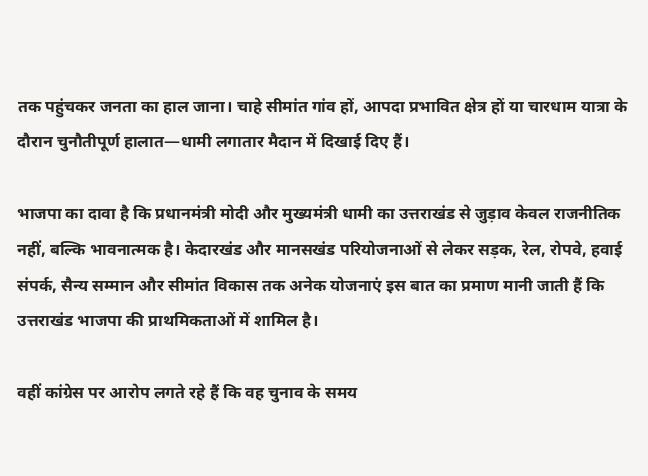तक पहुंचकर जनता का हाल जाना। चाहे सीमांत गांव हों, आपदा प्रभावित क्षेत्र हों या चारधाम यात्रा के दौरान चुनौतीपूर्ण हालात—धामी लगातार मैदान में दिखाई दिए हैं।

भाजपा का दावा है कि प्रधानमंत्री मोदी और मुख्यमंत्री धामी का उत्तराखंड से जुड़ाव केवल राजनीतिक नहीं, बल्कि भावनात्मक है। केदारखंड और मानसखंड परियोजनाओं से लेकर सड़क, रेल, रोपवे, हवाई संपर्क, सैन्य सम्मान और सीमांत विकास तक अनेक योजनाएं इस बात का प्रमाण मानी जाती हैं कि उत्तराखंड भाजपा की प्राथमिकताओं में शामिल है।

वहीं कांग्रेस पर आरोप लगते रहे हैं कि वह चुनाव के समय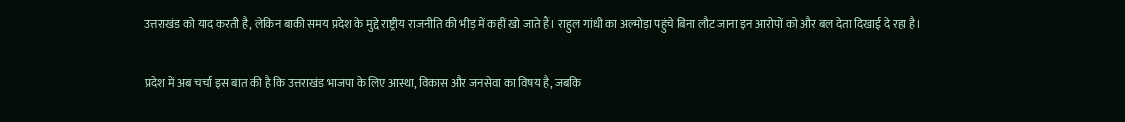उत्तराखंड को याद करती है, लेकिन बाकी समय प्रदेश के मुद्दे राष्ट्रीय राजनीति की भीड़ में कहीं खो जाते हैं। राहुल गांधी का अल्मोड़ा पहुंचे बिना लौट जाना इन आरोपों को और बल देता दिखाई दे रहा है।

प्रदेश में अब चर्चा इस बात की है कि उत्तराखंड भाजपा के लिए आस्था, विकास और जनसेवा का विषय है, जबकि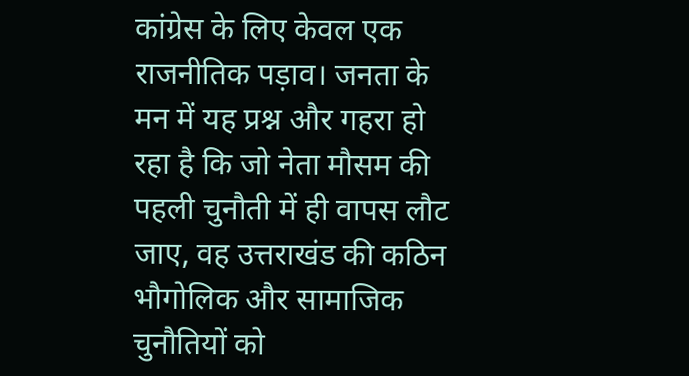कांग्रेस के लिए केवल एक राजनीतिक पड़ाव। जनता के मन में यह प्रश्न और गहरा हो रहा है कि जो नेता मौसम की पहली चुनौती में ही वापस लौट जाए, वह उत्तराखंड की कठिन भौगोलिक और सामाजिक चुनौतियों को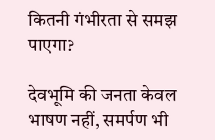कितनी गंभीरता से समझ पाएगा?

देवभूमि की जनता केवल भाषण नहीं, समर्पण भी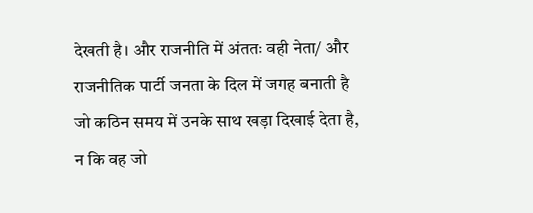देखती है। और राजनीति में अंततः वही नेता/ और राजनीतिक पार्टी जनता के दिल में जगह बनाती है जो कठिन समय में उनके साथ खड़ा दिखाई देता है, न कि वह जो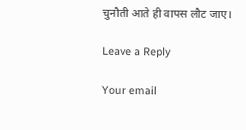चुनौती आते ही वापस लौट जाए।

Leave a Reply

Your email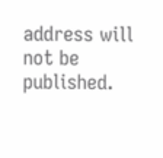address will not be published.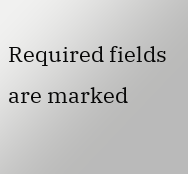Required fields are marked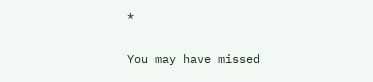*

You may have missed